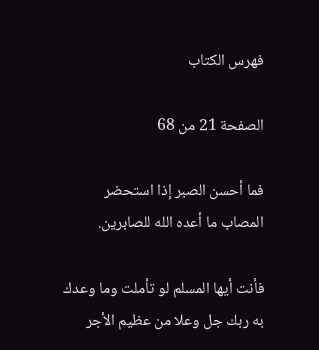فهرس الكتاب

الصفحة 21 من 68

فما أحسن الصبر إذا استحضر المصاب ما أعده الله للصابرين.

فأنت أيها المسلم لو تأملت وما وعدك به ربك جل وعلا من عظيم الأجر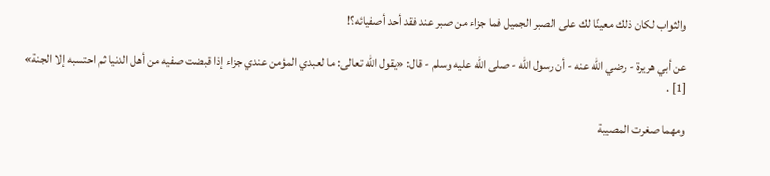والثواب لكان ذلك معينًا لك على الصبر الجميل فما جزاء من صبر عند فقد أحد أصفيائه؟!

عن أبي هريرة - رضي الله عنه - أن رسول الله - صلى الله عليه وسلم - قال: «يقول الله تعالى: ما لعبدي المؤمن عندي جزاء إذا قبضت صفيه من أهل الدنيا ثم احتسبه إلا الجنة» [1] .

ومهما صغرت المصيبة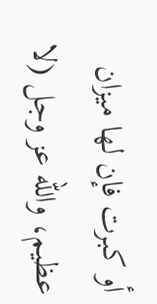أو كبرت فإن لها ميزان عظيم، والله عز وجل (لا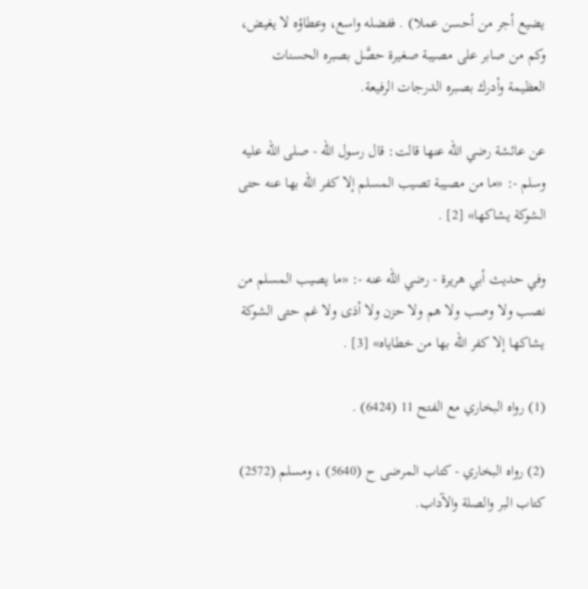يضيع أجر من أحسن عملا) . ففضله واسع، وعطاؤه لا يغيض، وكم من صابر على مصيبة صغيرة حصَّل بصبره الحسنات العظيمة وأدرك بصبره الدرجات الرفيعة.

عن عائشة رضي الله عنها قالت: قال رسول الله - صلى الله عليه وسلم -: «ما من مصيبة تصيب المسلم إلا كفر الله بها عنه حتى الشوكة يشاكها» [2] .

وفي حديث أبي هريرة - رضي الله عنه -: «ما يصيب المسلم من نصب ولا وصب ولا هم ولا حزن ولا أذى ولا غم حتى الشوكة يشاكها إلا كفر الله بها من خطاياه» [3] .

(1) رواه البخاري مع الفتح 11 (6424) .

(2) رواه البخاري - كتاب المرضى ح (5640) ، ومسلم (2572) كتاب البر والصلة والآداب.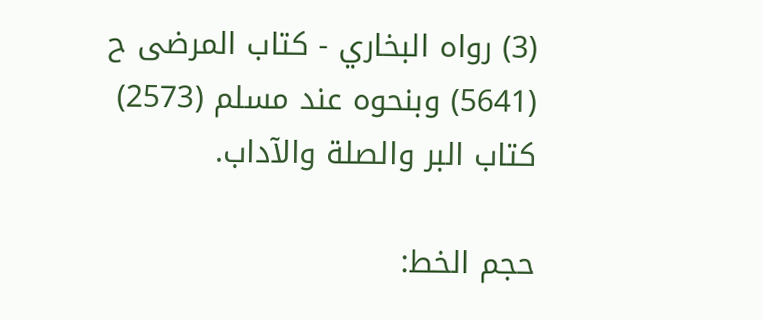(3) رواه البخاري - كتاب المرضى ح (5641) وبنحوه عند مسلم (2573) كتاب البر والصلة والآداب.

حجم الخط: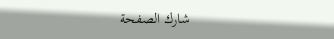شارك الصفحة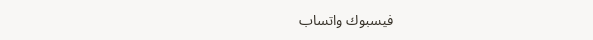فيسبوك واتساب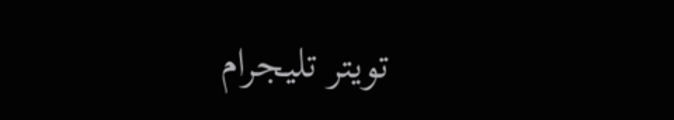تويتر تليجرام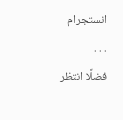انستجرام
. . .
فضلًا انتظر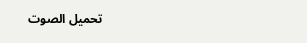تحميل الصوت